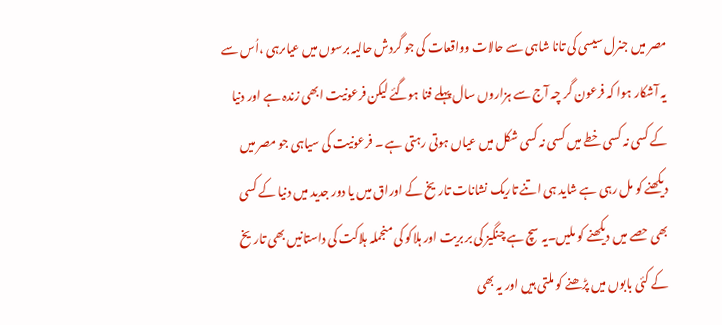مصر میں جنرل سیسی کی تانا شاہی سے حالات وواقعات کی جو گردش حالیہ برسوں میں عیاںرہی ،اُس سے یہ آشکار ہوا کہ فرعون گر چہ آج سے ہزاروں سال پہلے فنا ہوگئے لیکن فرعونیت ابھی زندہ ہے اور دنیا کے کسی نہ کسی خطے میں کسی نہ کسی شکل میں عیاں ہوتی رہتی ہے ۔ فرعونیت کی سیاہی جو مصر میں دیکھنے کو مل رہی ہے شاید ہی اتنے تاریک نشانات تاریخ کے اوراق میں یا دور جدید میں دنیا کے کسی بھی حصے میں دیکھنے کو ملیں۔یہ سچ ہے چنگیز کی بر بریت اور ہلاکو کی منجملہ ہلاکت کی داستانیں بھی تاریخ کے کئی بابوں میں پڑھنے کو ملتی ہیں اور یہ بھی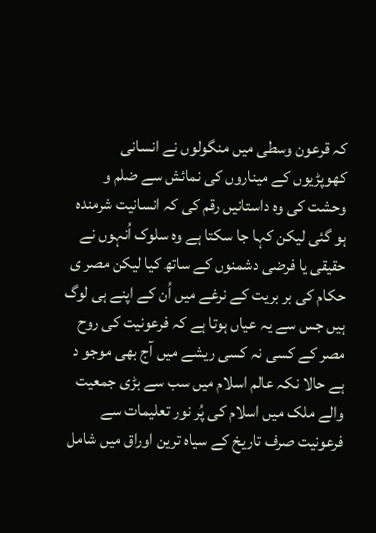کہ قرعون وسطی میں منگولوں نے انسانی کھوپڑیوں کے میناروں کی نمائش سے ضلم و وحشت کی وہ داستانیں رقم کی کہ انسانیت شرمندہ ہو گئی لیکن کہا جا سکتا ہے وہ سلوک اُنہوں نے حقیقی یا فرضی دشمنوں کے ساتھ کیا لیکن مصر ی حکام کی بر بریت کے نرغے میں اُن کے اپنے ہی لوگ ہیں جس سے یہ عیاں ہوتا ہے کہ فرعونیت کی روح مصر کے کسی نہ کسی ریشے میں آج بھی موجو د ہے حالا نکہ عالم اسلام میں سب سے بڑی جمعیت والے ملک میں اسلام کی پُر نور تعلیمات سے فرعونیت صرف تاریخ کے سیاہ ترین اوراق میں شامل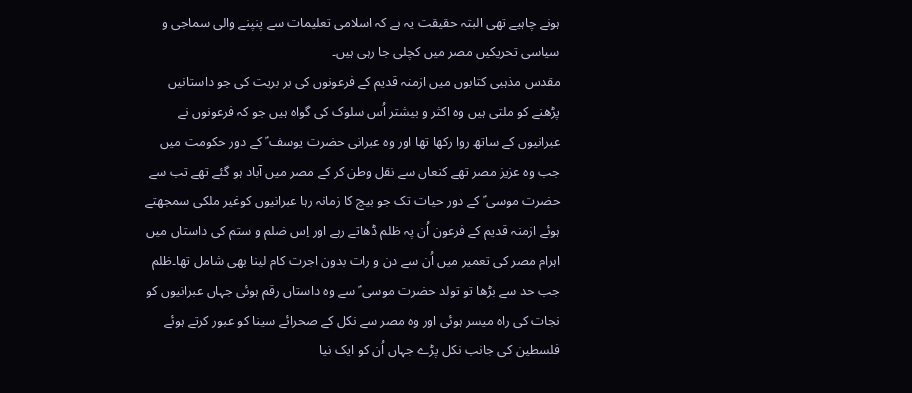ہونے چاہیے تھی البتہ حقیقت یہ ہے کہ اسلامی تعلیمات سے پنپنے والی سماجی و سیاسی تحریکیں مصر میں کچلی جا رہی ہیں۔
مقدس مذہبی کتابوں میں ازمنہ قدیم کے فرعونوں کی بر بریت کی جو داستانیں پڑھنے کو ملتی ہیں وہ اکثر و بیشتر اُس سلوک کی گواہ ہیں جو کہ فرعونوں نے عبرانیوں کے ساتھ روا رکھا تھا اور وہ عبرانی حضرت یوسف ؑ کے دور حکومت میں جب وہ عزیز مصر تھے کنعاں سے نقل وطن کر کے مصر میں آباد ہو گئے تھے تب سے حضرت موسی ؑ کے دور حیات تک جو بیچ کا زمانہ رہا عبرانیوں کوغیر ملکی سمجھتے ہوئے ازمنہ قدیم کے فرعون اُن پہ ظلم ڈھاتے رہے اور اِس ضلم و ستم کی داستاں میں اہرام مصر کی تعمیر میں اُن سے دن و رات بدون اجرت کام لینا بھی شامل تھا۔ظلم جب حد سے بڑھا تو تولد حضرت موسی ؑ سے وہ داستاں رقم ہوئی جہاں عبرانیوں کو نجات کی راہ میسر ہوئی اور وہ مصر سے نکل کے صحرائے سینا کو عبور کرتے ہوئے فلسطین کی جانب نکل پڑے جہاں اُن کو ایک نیا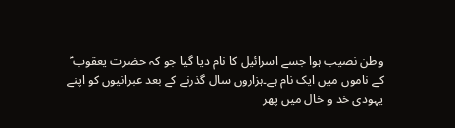وطن نصیب ہوا جسے اسرائیل کا نام دیا گیا جو کہ حضرت یعقوب ؑ کے ناموں میں ایک نام ہے۔ہزاروں سال گذرنے کے بعد عبرانیوں کو اپنے یہودی خد و خال میں پھر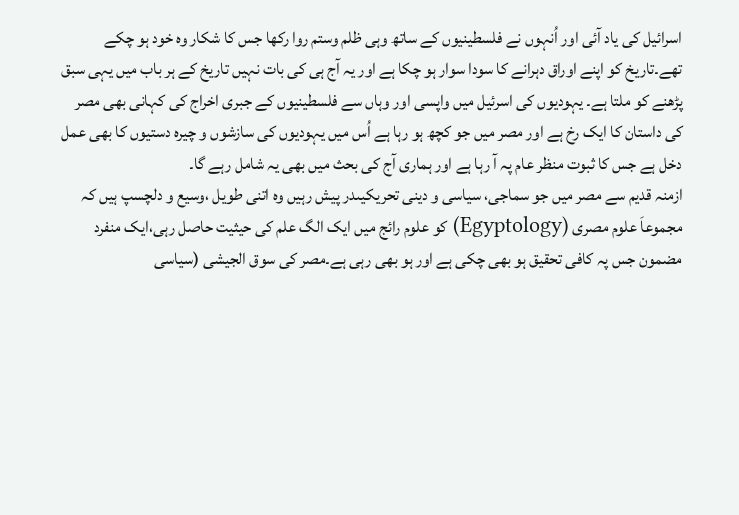اسرائیل کی یاد آئی اور اُنہوں نے فلسطینیوں کے ساتھ وہی ظلم وستم روا رکھا جس کا شکار وہ خود ہو چکے تھے۔تاریخ کو اپنے اوراق دہرانے کا سودا سوار ہو چکا ہے اور یہ آج ہی کی بات نہیں تاریخ کے ہر باب میں یہی سبق پڑھنے کو ملتا ہے۔ یہودیوں کی اسرئیل میں واپسی اور وہاں سے فلسطینیوں کے جبری اخراج کی کہانی بھی مصر کی داستان کا ایک رخ ہے اور مصر میں جو کچھ ہو رہا ہے اُس میں یہودیوں کی سازشوں و چیرہ دستیوں کا بھی عمل دخل ہے جس کا ثبوت منظر عام پہ آ رہا ہے اور ہماری آج کی بحث میں بھی یہ شامل رہے گا۔
ازمنہ قدیم سے مصر میں جو سماجی، سیاسی و دینی تحریکیںدر پیش رہیں وہ اتنی طویل ،وسیع و دلچسپ ہیں کہ مجموعاَ علوم مصری (Egyptology) کو علوم رائج میں ایک الگ علم کی حیثیت حاصل رہی،ایک منفرد مضمون جس پہ کافی تحقیق ہو بھی چکی ہے اور ہو بھی رہی ہے۔مصر کی سوق الجیشی (سیاسی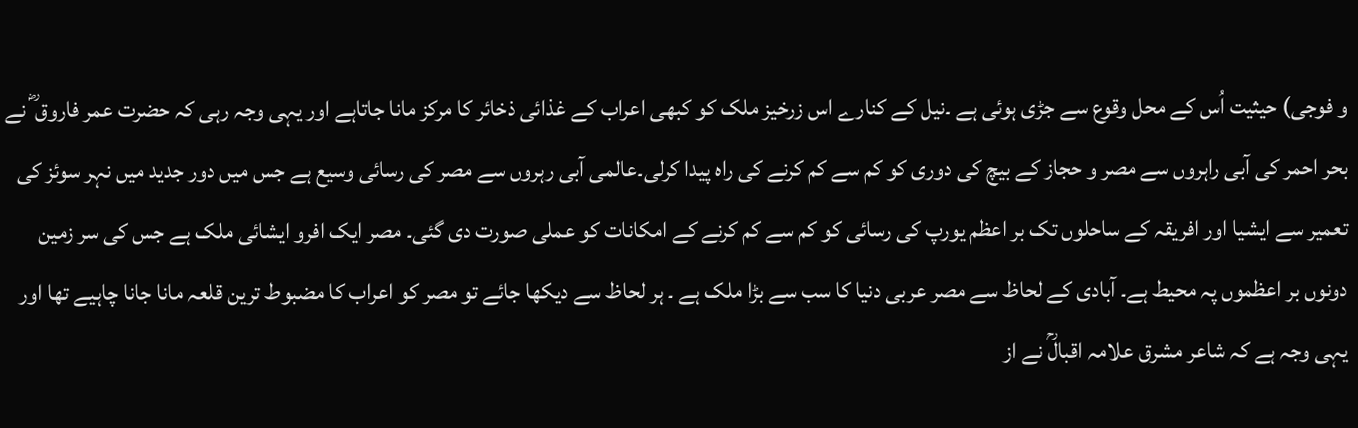و فوجی) حیثیت اُس کے محل وقوع سے جڑی ہوئی ہے ۔نیل کے کنارے اس زرخیز ملک کو کبھی اعراب کے غذائی ذخائر کا مرکز مانا جاتاہے اور یہی وجہ رہی کہ حضرت عمر فاروق ؓ نے بحر احمر کی آبی راہروں سے مصر و حجاز کے بیچ کی دوری کو کم سے کم کرنے کی راہ پیدا کرلی۔عالمی آبی رہروں سے مصر کی رسائی وسیع ہے جس میں دور جدید میں نہر سوئز کی تعمیر سے ایشیا اور افریقہ کے ساحلوں تک بر اعظم یورپ کی رسائی کو کم سے کم کرنے کے امکانات کو عملی صورت دی گئی۔ مصر ایک افرو ایشائی ملک ہے جس کی سر زمین دونوں بر اعظموں پہ محیط ہے۔ آبادی کے لحاظ سے مصر عربی دنیا کا سب سے بڑا ملک ہے ۔ ہر لحاظ سے دیکھا جائے تو مصر کو اعراب کا مضبوط ترین قلعہ مانا جانا چاہیے تھا اور یہی وجہ ہے کہ شاعر مشرق علامہ اقبالؒ نے از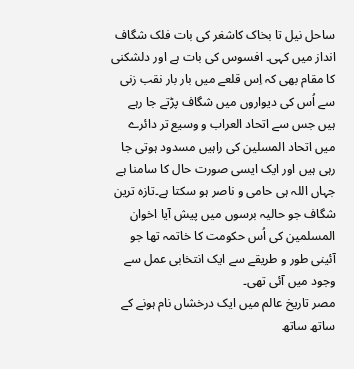ساحل نیل تا بخاک کاشغر کی بات فلک شگاف انداز میں کہی۔ افسوس کی بات ہے اور دلشکنی کا مقام بھی کہ اِس قلعے میں بار بار نقب زنی سے اُس کی دیواروں میں شگاف پڑتے جا رہے ہیں جس سے اتحاد العراب و وسیع تر دائرے میں اتحاد المسلین کی راہیں مسدود ہوتی جا رہی ہیں اور ایک ایسی صورت حال کا سامنا ہے جہاں اللہ ہی حامی و ناصر ہو سکتا ہے۔تازہ ترین شگاف جو حالیہ برسوں میں پیش آیا اخوان المسلمین کی اُس حکومت کا خاتمہ تھا جو آئینی طور و طریقے سے ایک انتخابی عمل سے وجود میں آئی تھی۔
مصر تاریخ عالم میں ایک درخشاں نام ہونے کے ساتھ ساتھ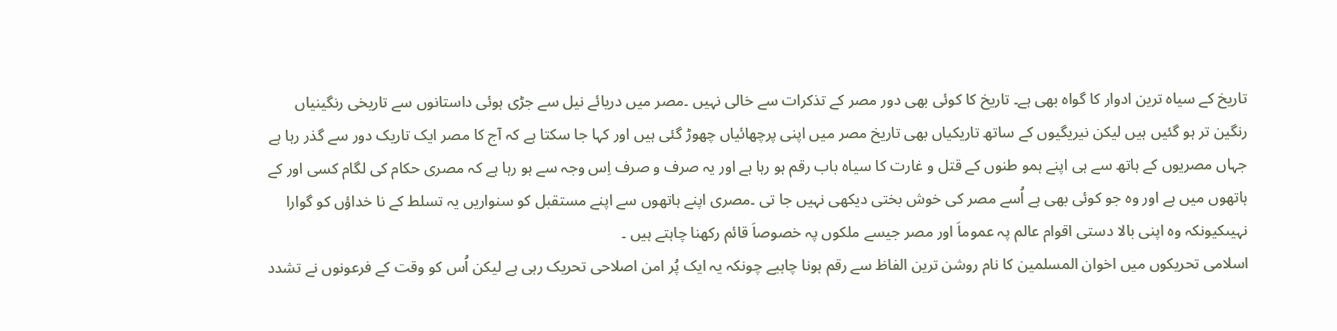تاریخ کے سیاہ ترین ادوار کا گواہ بھی ہے۔ تاریخ کا کوئی بھی دور مصر کے تذکرات سے خالی نہیں ۔مصر میں دریائے نیل سے جڑی ہوئی داستانوں سے تاریخی رنگینیاں رنگین تر ہو گئیں ہیں لیکن نیریگیوں کے ساتھ تاریکیاں بھی تاریخ مصر میں اپنی پرچھائیاں چھوڑ گئی ہیں اور کہا جا سکتا ہے کہ آج کا مصر ایک تاریک دور سے گذر رہا ہے جہاں مصریوں کے ہاتھ سے ہی اپنے ہمو طنوں کے قتل و غارت کا سیاہ باب رقم ہو رہا ہے اور یہ صرف و صرف اِس وجہ سے ہو رہا ہے کہ مصری حکام کی لگام کسی اور کے ہاتھوں میں ہے اور وہ جو کوئی بھی ہے اُسے مصر کی خوش بختی دیکھی نہیں جا تی ۔مصری اپنے ہاتھوں سے اپنے مستقبل کو سنواریں یہ تسلط کے نا خداؤں کو گوارا نہیںکیونکہ وہ اپنی بالا دستی اقوام عالم پہ عموماَ اور مصر جیسے ملکوں پہ خصوصاَ قائم رکھنا چاہتے ہیں ۔
اسلامی تحریکوں میں اخوان المسلمین کا نام روشن ترین الفاظ سے رقم ہونا چاہیے چونکہ یہ ایک پُر امن اصلاحی تحریک رہی ہے لیکن اُس کو وقت کے فرعونوں نے تشدد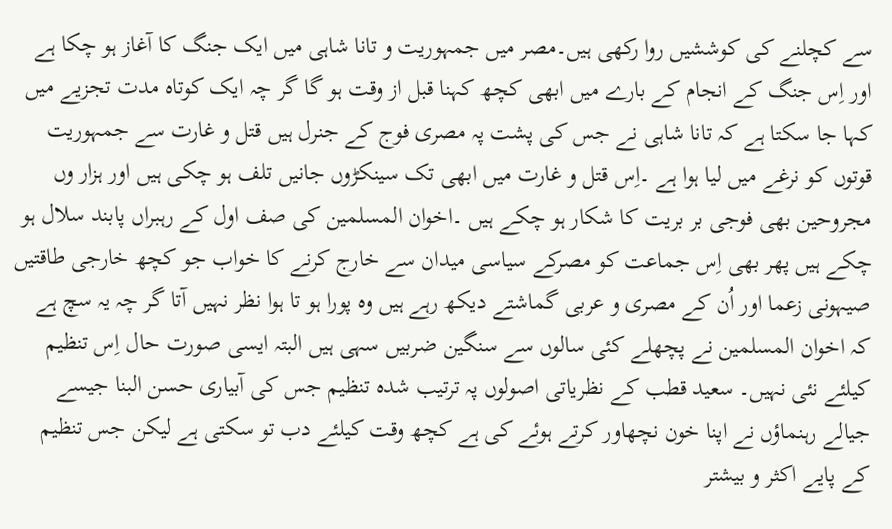سے کچلنے کی کوششیں روا رکھی ہیں۔مصر میں جمہوریت و تانا شاہی میں ایک جنگ کا آغاز ہو چکا ہے اور اِس جنگ کے انجام کے بارے میں ابھی کچھ کہنا قبل از وقت ہو گا گر چہ ایک کوتاہ مدت تجزیے میں کہا جا سکتا ہے کہ تانا شاہی نے جس کی پشت پہ مصری فوج کے جنرل ہیں قتل و غارت سے جمہوریت قوتوں کو نرغے میں لیا ہوا ہے ۔اِس قتل و غارت میں ابھی تک سینکڑوں جانیں تلف ہو چکی ہیں اور ہزار وں مجروحین بھی فوجی بر بریت کا شکار ہو چکے ہیں ۔اخوان المسلمین کی صف اول کے رہبراں پابند سلال ہو چکے ہیں پھر بھی اِس جماعت کو مصرکے سیاسی میدان سے خارج کرنے کا خواب جو کچھ خارجی طاقتیں صیہونی زعما اور اُن کے مصری و عربی گماشتے دیکھ رہے ہیں وہ پورا ہو تا ہوا نظر نہیں آتا گر چہ یہ سچ ہے کہ اخوان المسلمین نے پچھلے کئی سالوں سے سنگین ضربیں سہی ہیں البتہ ایسی صورت حال اِس تنظیم کیلئے نئی نہیں۔ سعید قطب کے نظریاتی اصولوں پہ ترتیب شدہ تنظیم جس کی آبیاری حسن البنا جیسے جیالے رہنماؤں نے اپنا خون نچھاور کرتے ہوئے کی ہے کچھ وقت کیلئے دب تو سکتی ہے لیکن جس تنظیم کے پایے اکثر و بیشتر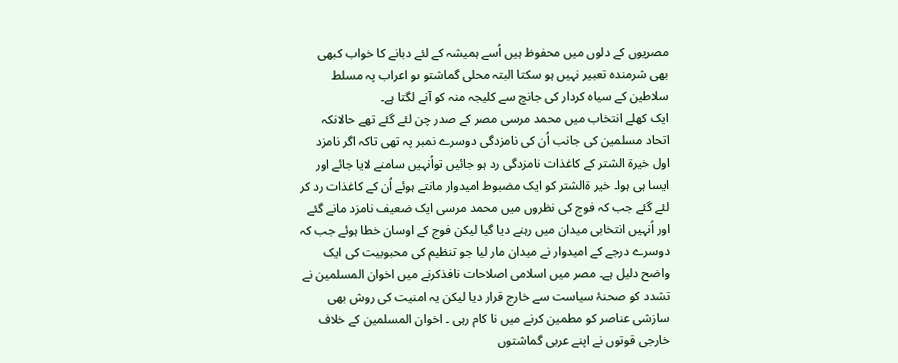مصریوں کے دلوں میں محفوظ ہیں اُسے ہمیشہ کے لئے دبانے کا خواب کبھی بھی شرمندہ تعبیر نہیں ہو سکتا البتہ محلی گماشتو ںو اعراب پہ مسلط سلاطین کے سیاہ کردار کی جانچ سے کلیجہ منہ کو آنے لگتا ہے۔
ایک کھلے انتخاب میں محمد مرسی مصر کے صدر چن لئے گئے تھے حالانکہ اتحاد مسلمین کی جانب اُن کی نامزدگی دوسرے نمبر پہ تھی تاکہ اگر نامزد اول خیرۃ الشتر کے کاغذات نامزدگی رد ہو جائیں تواُنہیں سامنے لایا جائے اور ایسا ہی ہوا۔ خیر ۃالشتر کو ایک مضبوط امیدوار مانتے ہوئے اُن کے کاغذات رد کر لئے گئے جب کہ فوج کی نظروں میں محمد مرسی ایک ضعیف نامزد مانے گئے اور اُنہیں انتخابی میدان میں رہنے دیا گیا لیکن فوج کے اوسان خطا ہوئے جب کہ دوسرے درجے کے امیدوار نے میدان مار لیا جو تنظیم کی محبوبیت کی ایک واضح دلیل ہے۔ مصر میں اسلامی اصلاحات نافذکرنے میں اخوان المسلمین نے تشدد کو صحنۂ سیاست سے خارج قرار دیا لیکن یہ امنیت کی روش بھی سازشی عناصر کو مطمین کرنے میں نا کام رہی ۔ اخوان المسلمین کے خلاف خارجی قوتوں نے اپنے عربی گماشتوں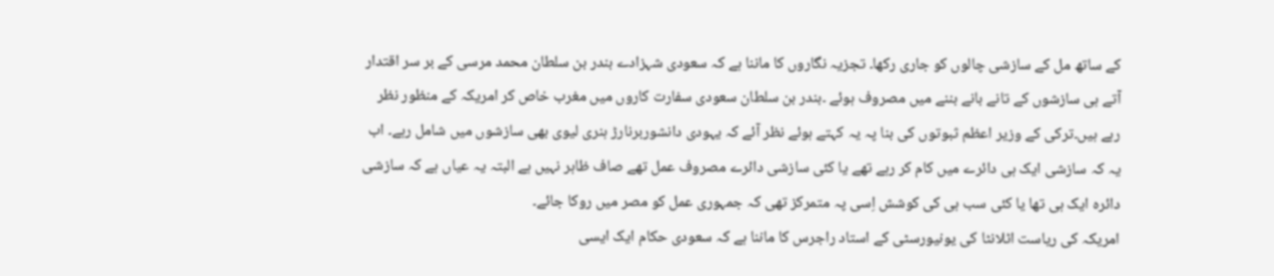کے ساتھ مل کے سازشی چالوں کو جاری رکھا۔ تجزیہ نگاروں کا ماننا ہے کہ سعودی شہزادے بندر بن سلطان محمد مرسی کے بر سر اقتدار آتے ہی سازشوں کے تانے بانے بننے میں مصروف ہوئے ۔بندر بن سلطان سعودی سفارت کاروں میں مغرب خاص کر امریکہ کے منظور نظر رہے ہیں۔ترکی کے وزیر اعظم ثبوتوں کی بنا پہ یہ کہتے ہوئے نظر آئے کہ یہودی دانشوربرنارڑ ہنری لیوی بھی سازشوں میں شامل رہے۔ اب یہ کہ سازشی ایک ہی دائرے میں کام کر رہے تھے یا کئی سازشی دائرے مصروف عمل تھے صاف ظاہر نہیں ہے البتہ یہ عیاں ہے کہ سازشی دائرہ ایک ہی تھا یا کئی سب ہی کی کوشش اِسی پہ متمرکز تھی کہ جمہوری عمل کو مصر میں روکا جائے۔
امریکہ کی ریاست اٹلانٹا کی یونیورسٹی کے استاد راجرس کا ماننا ہے کہ سعودی حکام ایک ایسی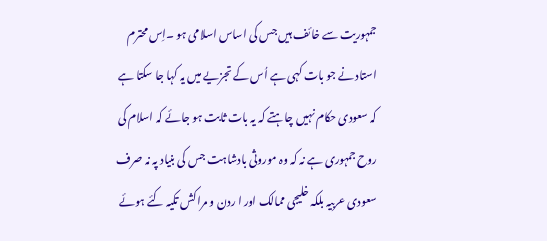جمہوریت سے خائف ہیں جس کی اساس اسلامی ہو ۔اِس محترم استاد نے جو بات کہی ہے اُس کے تجزیے میں یہ کہا جا سکتا ہے کہ سعودی حکام نہیں چاہتے کہ یہ بات ثابت ہو جائے کہ اسلام کی روح جمہوری ہے نہ کہ وہ موروثی بادشاہت جس کی بنیاد پہ نہ صرف سعودی عربیہ بلکہ خلیجی ممالک اور ا ردن و مراکش تکیہ کئے ہوئے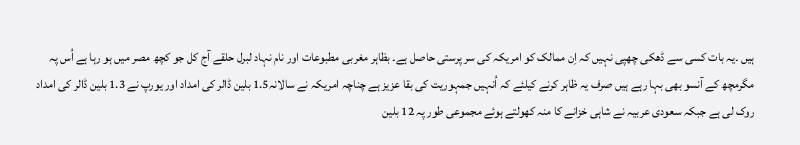ہیں ۔یہ بات کسی سے ڈھکی چھپی نہیں کہ اِن ممالک کو امریکہ کی سر پرستی حاصل ہے۔ بظاہر مغربی مطبوعات اور نام نہاد لبرل حلقے آج کل جو کچھ مصر میں ہو رہا ہے اُس پہ مگرمچھ کے آنسو بھی بہا رہے ہیں صرف یہ ظاہر کرنے کیلئے کہ اُنہیں جمہوریت کی بقا عزیز ہے چناچہ امریکہ نے سالانہ1.5 بلین ڈالر کی امداد اور یورپ نے 1.3 بلین ڈالر کی امداد روک لی ہے جبکہ سعودی عربیہ نے شاہی خزانے کا منہ کھولتے ہوئے مجموعی طور پہ 12 بلین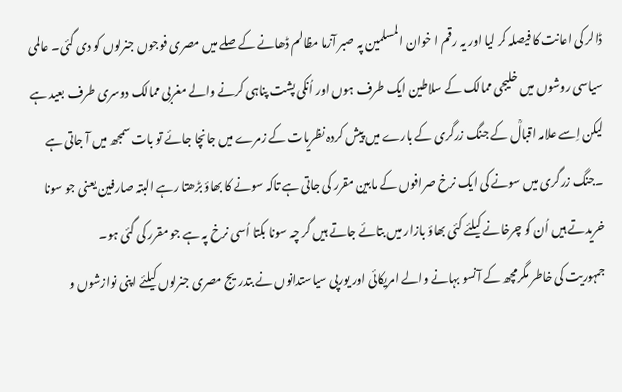ڈالر کی اعانت کا فیصلہ کر لیا اور یہ رقم ا خوان المسلمین پہ صبر آزما مظالم ڈھانے کے صلے میں مصری فوجوں جنرلوں کو دی گئی۔ عالمی سیاسی روشوں میں خلیجی ممالک کے سلاطین ایک طرف ہوں اور اُنکی پشت پناہی کرنے والے مغربی ممالک دوسری طرف بعید ہے لیکن اِسے علامہ اقبالؒ کے جنگ زرگری کے بارے میں پیش کردہ نظریات کے زمرے میں جانچا جائے تو بات سمجھ میں آ جاتی ہے ۔جنگ زرگری میں سونے کی ایک نرخ صرافوں کے مابین مقرر کی جاتی ہے تاکہ سونے کا بھاؤ بڑھتا رہے البتہ صارفین یعنی جو سونا خریدتے ہیں اُن کو چرخانے کیلئے کئی بھاؤ بازار میں بتائے جاتے ہیں گر چہ سونا بکتا اُسی نرخ پہ ہے جو مقرر کی گئی ہو۔
جمہوریت کی خاطر مگرمچھ کے آنسو بہانے والے امریکائی اور یورپی سیاستدانوں نے بتدریج مصری جنرلوں کیلئے اپنی نوازشوں و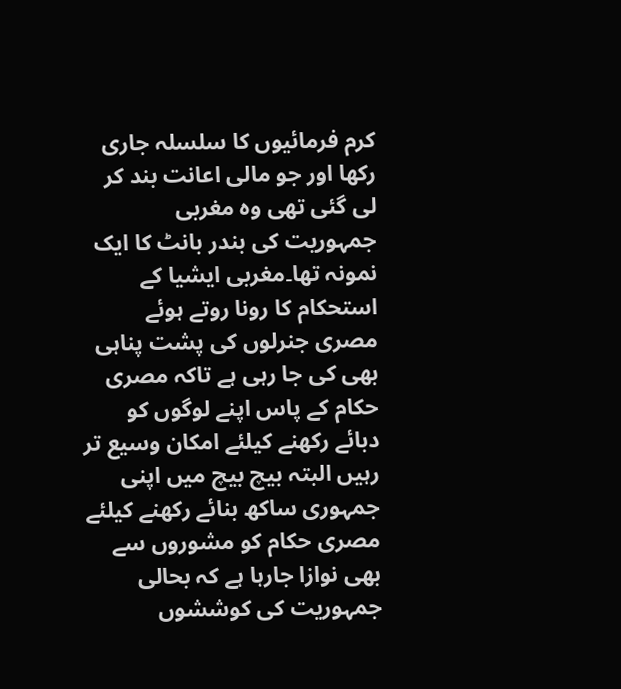کرم فرمائیوں کا سلسلہ جاری رکھا اور جو مالی اعانت بند کر لی گئی تھی وہ مغربی جمہوریت کی بندر بانٹ کا ایک نمونہ تھا۔مغربی ایشیا کے استحکام کا رونا روتے ہوئے مصری جنرلوں کی پشت پناہی بھی کی جا رہی ہے تاکہ مصری حکام کے پاس اپنے لوگوں کو دبائے رکھنے کیلئے امکان وسیع تر رہیں البتہ بیچ بیچ میں اپنی جمہوری ساکھ بنائے رکھنے کیلئے مصری حکام کو مشوروں سے بھی نوازا جارہا ہے کہ بحالی جمہوریت کی کوششوں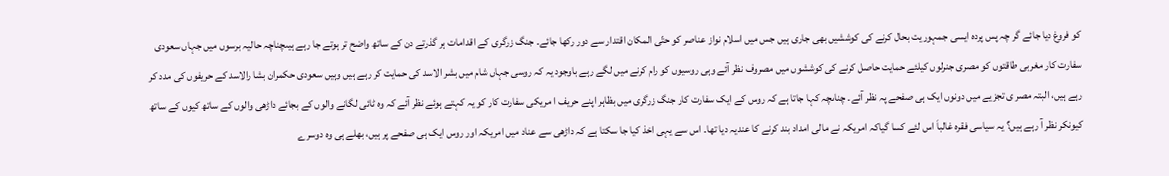کو فروغ دیا جائے گر چہ پس پردہ ایسی جمہوریت بحال کرنے کی کوششیں بھی جاری ہیں جس میں اسلام نواز عناصر کو حتّی المکان اقتدار سے دور رکھا جائے۔ جنگ زرگری کے اقدامات ہر گذرتے دن کے ساتھ واضح تر ہوتے جا رہے ہیںچناچہ حالیہ برسوں میں جہاں سعودی سفارت کار مغربی طاقتوں کو مصری جنرلوں کیلئے حمایت حاصل کرنے کی کوششوں میں مصروف نظر آئے وہی روسیوں کو رام کرنے میں لگے رہے باوجود یہ کہ روسی جہاں شام میں بشر الاسد کی حمایت کر رہے ہیں وہیں سعودی حکمران بشا رالاسد کے حریفوں کی مدد کر رہے ہیں، البتہ مصر ی تجزیے میں دونوں ایک ہی صفحے پہ نظر آئے۔ چناںچہ کہا جاتا ہے کہ روس کے ایک سفارت کار جنگ زرگری میں بظاہر اپنے حریف ا مریکی سفارت کار کو یہ کہتے ہوئے نظر آئے کہ وہ ٹائی لگانے والوں کے بجائے داڑھی والوں کے ساتھ کیوں کے ساتھ کیونکر نظر آ رہے ہیں؟ یہ سیاسی فقرہ غالباَ اس لئے کسا گیاکہ امریکہ نے مالی امداد بند کرنے کا عندیہ دیا تھا۔ اس سے یہی اخذ کیا جا سکتا ہے کہ داڑھی سے عناد میں امریکہ اور روس ایک ہی صفحے پر ہیں، بھلے ہی وہ دوسرے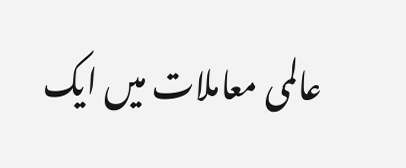عالمی معاملات میں ایک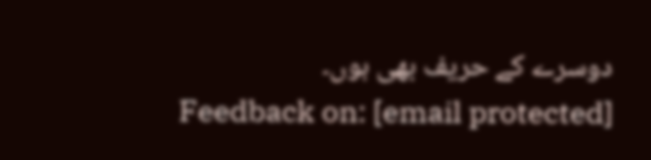دوسرے کے حریف بھی ہوں۔
Feedback on: [email protected]